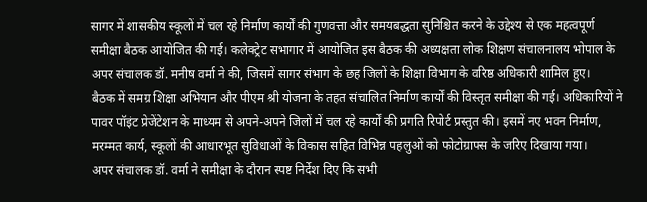सागर में शासकीय स्कूलों में चल रहे निर्माण कार्यों की गुणवत्ता और समयबद्धता सुनिश्चित करने के उद्देश्य से एक महत्वपूर्ण समीक्षा बैठक आयोजित की गई। कलेक्ट्रेट सभागार में आयोजित इस बैठक की अध्यक्षता लोक शिक्षण संचालनालय भोपाल के अपर संचालक डॉ. मनीष वर्मा ने की, जिसमें सागर संभाग के छह जिलों के शिक्षा विभाग के वरिष्ठ अधिकारी शामिल हुए।
बैठक में समग्र शिक्षा अभियान और पीएम श्री योजना के तहत संचालित निर्माण कार्यों की विस्तृत समीक्षा की गई। अधिकारियों ने पावर पॉइंट प्रेजेंटेशन के माध्यम से अपने-अपने जिलों में चल रहे कार्यों की प्रगति रिपोर्ट प्रस्तुत की। इसमें नए भवन निर्माण, मरम्मत कार्य, स्कूलों की आधारभूत सुविधाओं के विकास सहित विभिन्न पहलुओं को फोटोग्राफ्स के जरिए दिखाया गया।
अपर संचालक डॉ. वर्मा ने समीक्षा के दौरान स्पष्ट निर्देश दिए कि सभी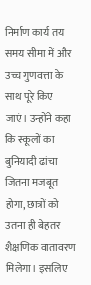निर्माण कार्य तय समय सीमा में और उच्च गुणवत्ता के साथ पूरे किए जाएं। उन्होंने कहा कि स्कूलों का बुनियादी ढांचा जितना मजबूत होगा, छात्रों को उतना ही बेहतर शैक्षणिक वातावरण मिलेगा। इसलिए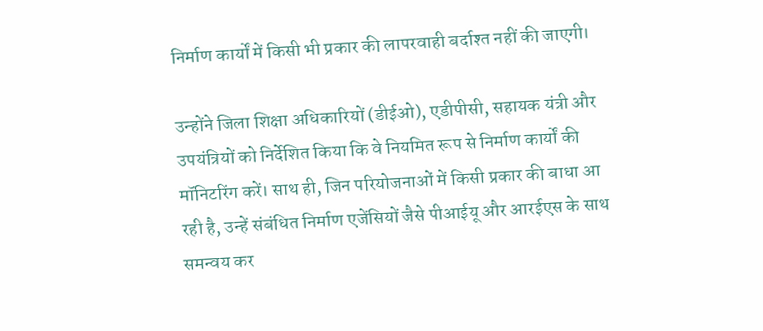निर्माण कार्यों में किसी भी प्रकार की लापरवाही बर्दाश्त नहीं की जाएगी।

उन्होंने जिला शिक्षा अधिकारियों (डीईओ), एडीपीसी, सहायक यंत्री और उपयंत्रियों को निर्देशित किया कि वे नियमित रूप से निर्माण कार्यों की मॉनिटरिंग करें। साथ ही, जिन परियोजनाओं में किसी प्रकार की बाधा आ रही है, उन्हें संबंधित निर्माण एजेंसियों जैसे पीआईयू और आरईएस के साथ समन्वय कर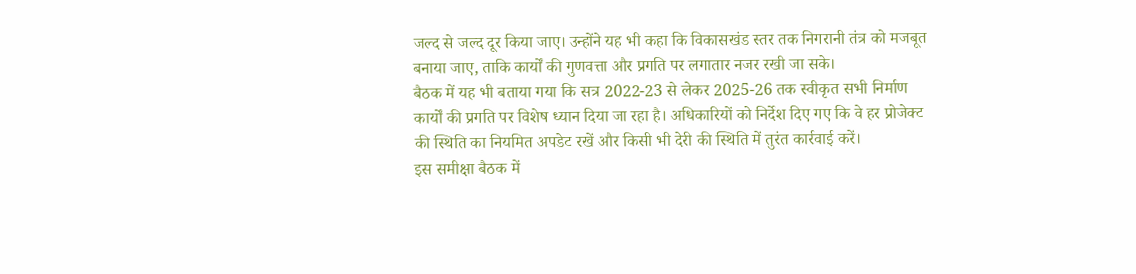जल्द से जल्द दूर किया जाए। उन्होंने यह भी कहा कि विकासखंड स्तर तक निगरानी तंत्र को मजबूत बनाया जाए, ताकि कार्यों की गुणवत्ता और प्रगति पर लगातार नजर रखी जा सके।
बैठक में यह भी बताया गया कि सत्र 2022-23 से लेकर 2025-26 तक स्वीकृत सभी निर्माण कार्यों की प्रगति पर विशेष ध्यान दिया जा रहा है। अधिकारियों को निर्देश दिए गए कि वे हर प्रोजेक्ट की स्थिति का नियमित अपडेट रखें और किसी भी देरी की स्थिति में तुरंत कार्रवाई करें।
इस समीक्षा बैठक में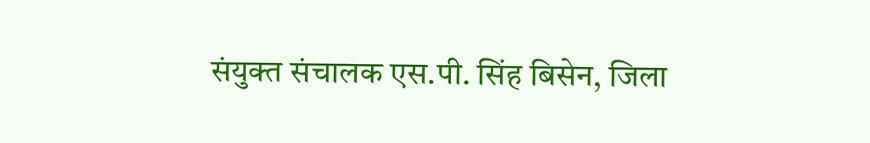संयुक्त संचालक एस.पी. सिंह बिसेन, जिला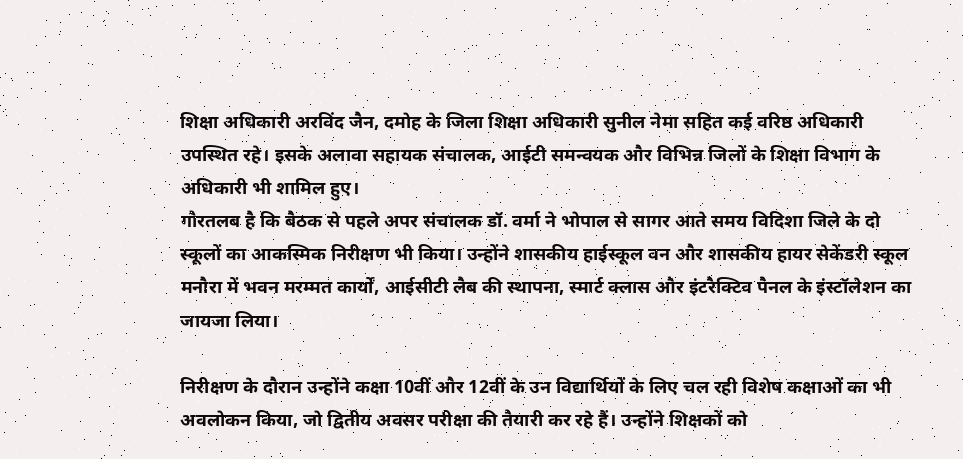शिक्षा अधिकारी अरविंद जैन, दमोह के जिला शिक्षा अधिकारी सुनील नेमा सहित कई वरिष्ठ अधिकारी उपस्थित रहे। इसके अलावा सहायक संचालक, आईटी समन्वयक और विभिन्न जिलों के शिक्षा विभाग के अधिकारी भी शामिल हुए।
गौरतलब है कि बैठक से पहले अपर संचालक डॉ. वर्मा ने भोपाल से सागर आते समय विदिशा जिले के दो स्कूलों का आकस्मिक निरीक्षण भी किया। उन्होंने शासकीय हाईस्कूल वन और शासकीय हायर सेकेंडरी स्कूल मनौरा में भवन मरम्मत कार्यों, आईसीटी लैब की स्थापना, स्मार्ट क्लास और इंटरैक्टिव पैनल के इंस्टॉलेशन का जायजा लिया।

निरीक्षण के दौरान उन्होंने कक्षा 10वीं और 12वीं के उन विद्यार्थियों के लिए चल रही विशेष कक्षाओं का भी अवलोकन किया, जो द्वितीय अवसर परीक्षा की तैयारी कर रहे हैं। उन्होंने शिक्षकों को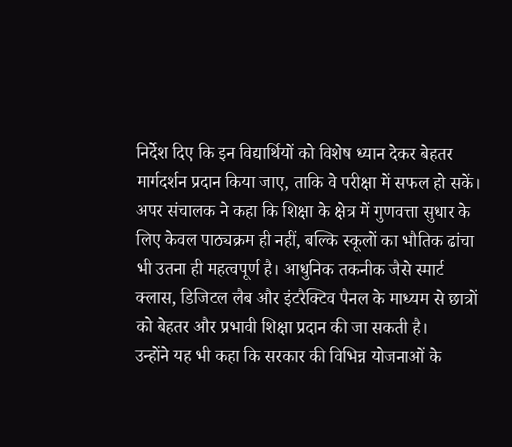निर्देश दिए कि इन विद्यार्थियों को विशेष ध्यान देकर बेहतर मार्गदर्शन प्रदान किया जाए, ताकि वे परीक्षा में सफल हो सकें।
अपर संचालक ने कहा कि शिक्षा के क्षेत्र में गुणवत्ता सुधार के लिए केवल पाठ्यक्रम ही नहीं, बल्कि स्कूलों का भौतिक ढांचा भी उतना ही महत्वपूर्ण है। आधुनिक तकनीक जैसे स्मार्ट क्लास, डिजिटल लैब और इंटरैक्टिव पैनल के माध्यम से छात्रों को बेहतर और प्रभावी शिक्षा प्रदान की जा सकती है।
उन्होंने यह भी कहा कि सरकार की विभिन्न योजनाओं के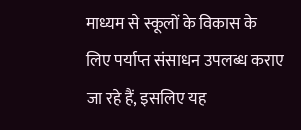माध्यम से स्कूलों के विकास के लिए पर्याप्त संसाधन उपलब्ध कराए जा रहे हैं, इसलिए यह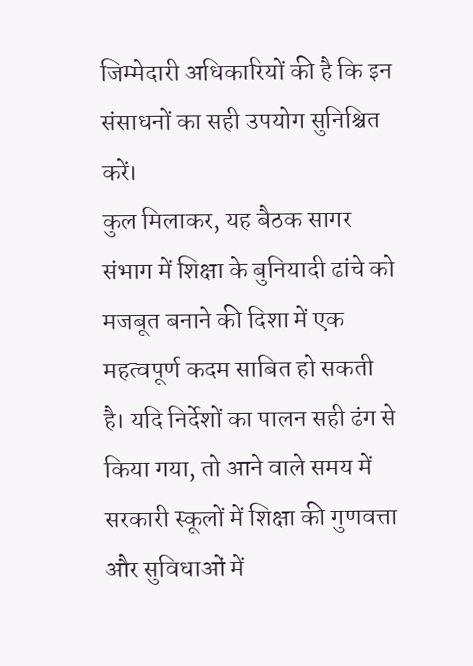जिम्मेदारी अधिकारियों की है कि इन संसाधनों का सही उपयोग सुनिश्चित करें।
कुल मिलाकर, यह बैठक सागर संभाग में शिक्षा के बुनियादी ढांचे को मजबूत बनाने की दिशा में एक महत्वपूर्ण कदम साबित हो सकती है। यदि निर्देशों का पालन सही ढंग से किया गया, तो आने वाले समय में सरकारी स्कूलों में शिक्षा की गुणवत्ता और सुविधाओं में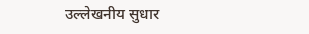उल्लेखनीय सुधार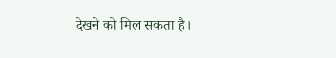देखने को मिल सकता है।